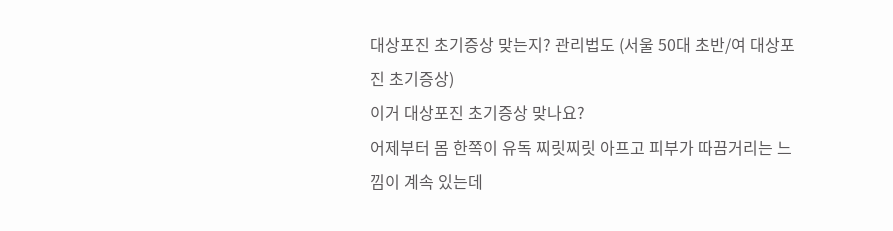대상포진 초기증상 맞는지? 관리법도 (서울 50대 초반/여 대상포진 초기증상)
이거 대상포진 초기증상 맞나요?
어제부터 몸 한쪽이 유독 찌릿찌릿 아프고 피부가 따끔거리는 느낌이 계속 있는데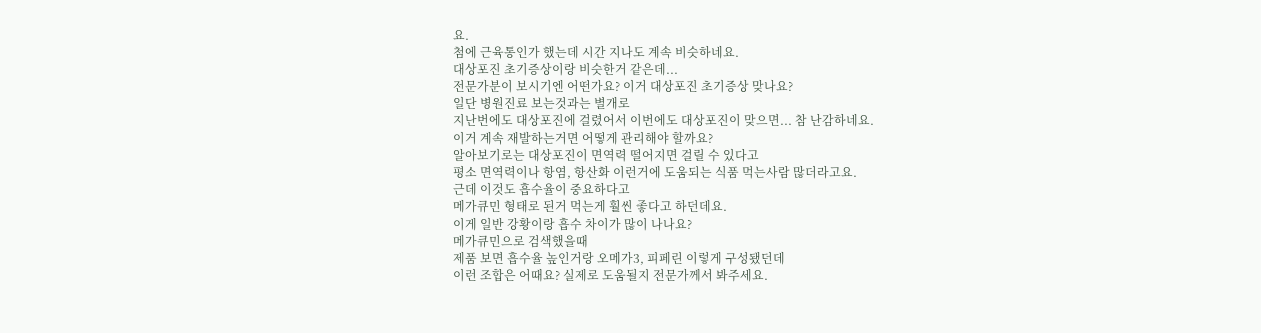요.
첨에 근육통인가 했는데 시간 지나도 계속 비슷하네요.
대상포진 초기증상이랑 비슷한거 같은데...
전문가분이 보시기엔 어떤가요? 이거 대상포진 초기증상 맞나요?
일단 병원진료 보는것과는 별개로
지난번에도 대상포진에 걸렸어서 이번에도 대상포진이 맞으면... 참 난감하네요.
이거 계속 재발하는거면 어떻게 관리해야 할까요?
알아보기로는 대상포진이 면역력 떨어지면 걸릴 수 있다고
평소 면역력이나 항염, 항산화 이런거에 도움되는 식품 먹는사람 많더라고요.
근데 이것도 흡수율이 중요하다고
메가큐민 형태로 된거 먹는게 훨씬 좋다고 하던데요.
이게 일반 강황이랑 흡수 차이가 많이 나나요?
메가큐민으로 검색했을때
제품 보면 흡수율 높인거랑 오메가3, 피페린 이렇게 구성됐던데
이런 조합은 어때요? 실제로 도움될지 전문가께서 봐주세요.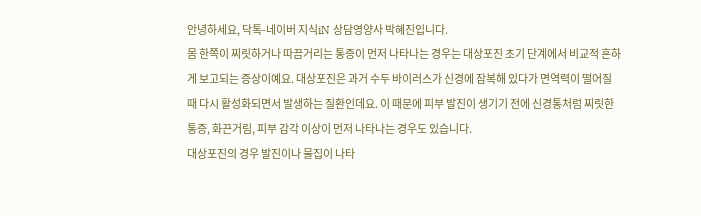안녕하세요, 닥톡-네이버 지식iN 상담영양사 박혜진입니다.
몸 한쪽이 찌릿하거나 따끔거리는 통증이 먼저 나타나는 경우는 대상포진 초기 단계에서 비교적 흔하게 보고되는 증상이예요. 대상포진은 과거 수두 바이러스가 신경에 잠복해 있다가 면역력이 떨어질 때 다시 활성화되면서 발생하는 질환인데요. 이 때문에 피부 발진이 생기기 전에 신경통처럼 찌릿한 통증, 화끈거림, 피부 감각 이상이 먼저 나타나는 경우도 있습니다.
대상포진의 경우 발진이나 물집이 나타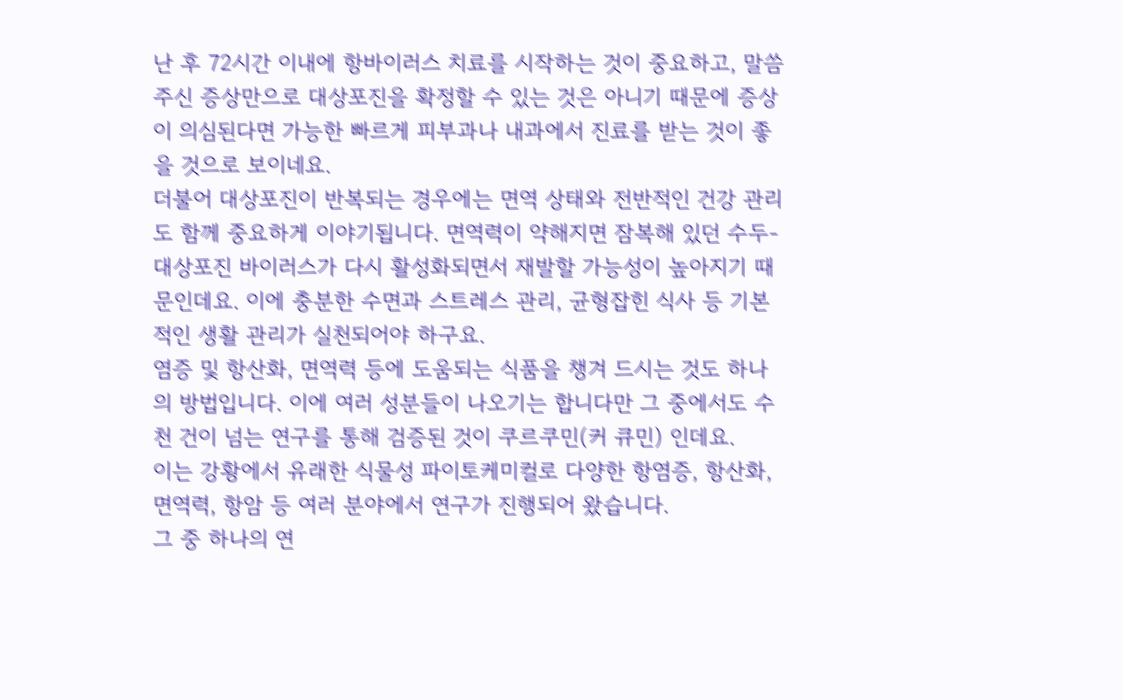난 후 72시간 이내에 항바이러스 치료를 시작하는 것이 중요하고, 말씀주신 증상만으로 대상포진을 확정할 수 있는 것은 아니기 때문에 증상이 의심된다면 가능한 빠르게 피부과나 내과에서 진료를 받는 것이 좋을 것으로 보이네요.
더불어 대상포진이 반복되는 경우에는 면역 상태와 전반적인 건강 관리도 함께 중요하게 이야기됩니다. 면역력이 약해지면 잠복해 있던 수두-대상포진 바이러스가 다시 활성화되면서 재발할 가능성이 높아지기 때문인데요. 이에 충분한 수면과 스트레스 관리, 균형잡힌 식사 등 기본적인 생활 관리가 실천되어야 하구요.
염증 및 항산화, 면역력 등에 도움되는 식품을 챙겨 드시는 것도 하나의 방법입니다. 이에 여러 성분들이 나오기는 합니다만 그 중에서도 수천 건이 넘는 연구를 통해 검증된 것이 쿠르쿠민(커 큐민) 인데요.
이는 강황에서 유래한 식물성 파이토케미컬로 다양한 항염증, 항산화, 면역력, 항암 등 여러 분야에서 연구가 진행되어 왔습니다.
그 중 하나의 연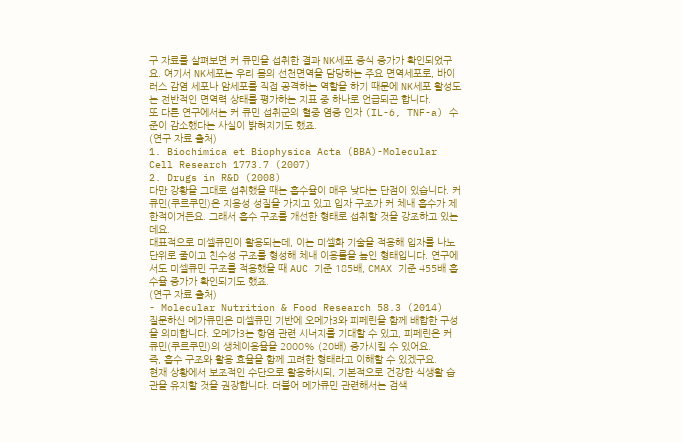구 자료를 살펴보면 커 큐민을 섭취한 결과 NK세포 증식 증가가 확인되었구요. 여기서 NK세포는 우리 몸의 선천면역을 담당하는 주요 면역세포로, 바이러스 감염 세포나 암세포를 직접 공격하는 역할을 하기 때문에 NK세포 활성도는 전반적인 면역력 상태를 평가하는 지표 중 하나로 언급되곤 합니다.
또 다른 연구에서는 커 큐민 섭취군의 혈중 염증 인자 (IL-6, TNF-a) 수준이 감소했다는 사실이 밝혀지기도 했죠.
(연구 자료 출처)
1. Biochimica et Biophysica Acta (BBA)-Molecular Cell Research 1773.7 (2007)
2. Drugs in R&D (2008)
다만 강황을 그대로 섭취했을 때는 흡수율이 매우 낮다는 단점이 있습니다. 커 큐민(쿠르쿠민)은 지용성 성질을 가지고 있고 입자 구조가 커 체내 흡수가 제한적이거든요. 그래서 흡수 구조를 개선한 형태로 섭취할 것을 강조하고 있는데요.
대표적으로 미셀큐민이 활용되는데, 이는 미셀화 기술을 적용해 입자를 나노 단위로 줄이고 친수성 구조를 형성해 체내 이용률을 높인 형태입니다. 연구에서도 미셀큐민 구조를 적용했을 때 AUC 기준 185배, CMAX 기준 455배 흡수율 증가가 확인되기도 했죠.
(연구 자료 출처)
- Molecular Nutrition & Food Research 58.3 (2014)
질문하신 메가큐민은 미셀큐민 기반에 오메가3와 피페린을 함께 배합한 구성을 의미합니다. 오메가3는 항염 관련 시너지를 기대할 수 있고, 피페린은 커 큐민(쿠르쿠민)의 생체이용율을 2000% (20배) 증가시킬 수 있어요.
즉, 흡수 구조와 활용 효율을 함께 고려한 형태라고 이해할 수 있겠구요.
현재 상황에서 보조적인 수단으로 활용하시되, 기본적으로 건강한 식생활 습관을 유지할 것을 권장합니다. 더불어 메가큐민 관련해서는 검색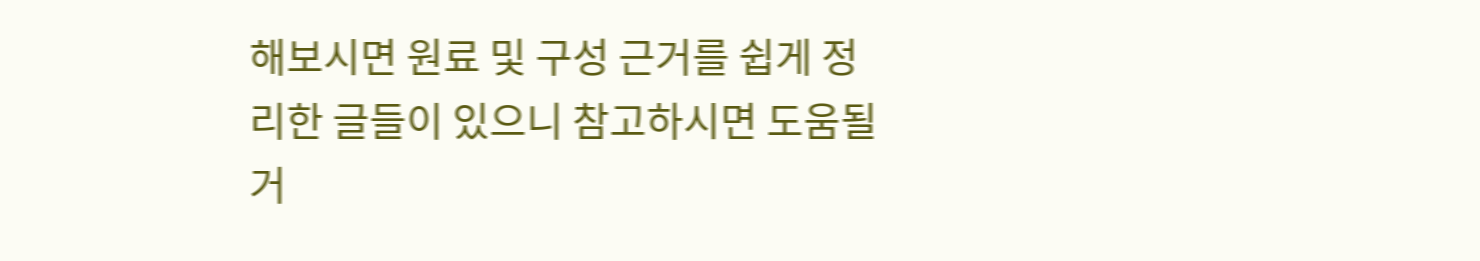해보시면 원료 및 구성 근거를 쉽게 정리한 글들이 있으니 참고하시면 도움될 거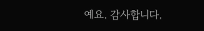예요. 감사합니다.